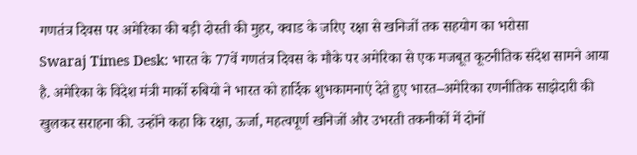गणतंत्र दिवस पर अमेरिका की बड़ी दोस्ती की मुहर, क्वाड के जरिए रक्षा से खनिजों तक सहयोग का भरोसा
Swaraj Times Desk: भारत के 77वें गणतंत्र दिवस के मौके पर अमेरिका से एक मजबूत कूटनीतिक संदेश सामने आया है. अमेरिका के विदेश मंत्री मार्को रुबियो ने भारत को हार्दिक शुभकामनाएं देते हुए भारत–अमेरिका रणनीतिक साझेदारी की खुलकर सराहना की. उन्होंने कहा कि रक्षा, ऊर्जा, महत्वपूर्ण खनिजों और उभरती तकनीकों में दोनों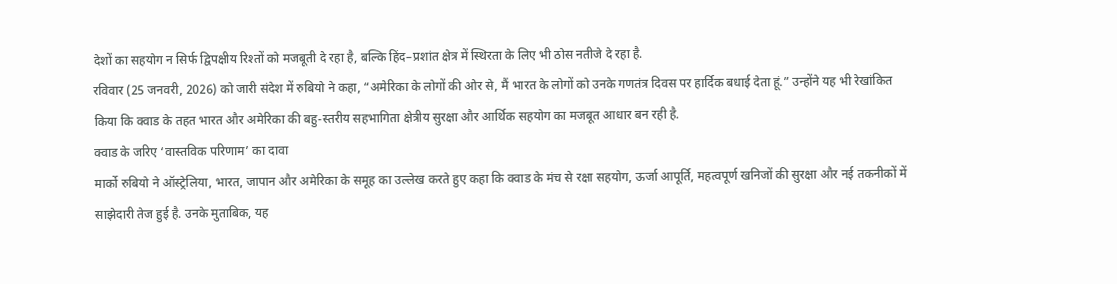देशों का सहयोग न सिर्फ द्विपक्षीय रिश्तों को मजबूती दे रहा है, बल्कि हिंद–प्रशांत क्षेत्र में स्थिरता के लिए भी ठोस नतीजे दे रहा है.
रविवार (25 जनवरी, 2026) को जारी संदेश में रुबियो ने कहा, “अमेरिका के लोगों की ओर से, मैं भारत के लोगों को उनके गणतंत्र दिवस पर हार्दिक बधाई देता हूं.” उन्होंने यह भी रेखांकित किया कि क्वाड के तहत भारत और अमेरिका की बहु-स्तरीय सहभागिता क्षेत्रीय सुरक्षा और आर्थिक सहयोग का मजबूत आधार बन रही है.
क्वाड के जरिए ‘वास्तविक परिणाम’ का दावा
मार्को रुबियो ने ऑस्ट्रेलिया, भारत, जापान और अमेरिका के समूह का उल्लेख करते हुए कहा कि क्वाड के मंच से रक्षा सहयोग, ऊर्जा आपूर्ति, महत्वपूर्ण खनिजों की सुरक्षा और नई तकनीकों में साझेदारी तेज हुई है. उनके मुताबिक, यह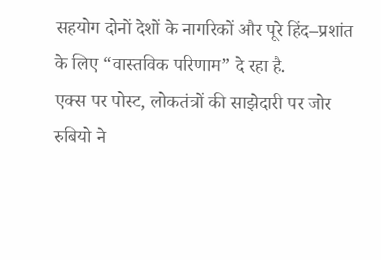सहयोग दोनों देशों के नागरिकों और पूरे हिंद–प्रशांत के लिए “वास्तविक परिणाम” दे रहा है.
एक्स पर पोस्ट, लोकतंत्रों की साझेदारी पर जोर
रुबियो ने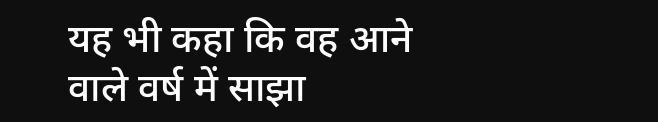यह भी कहा कि वह आने वाले वर्ष में साझा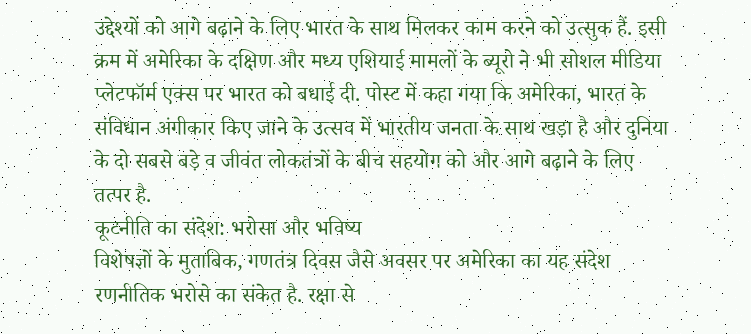उद्देश्यों को आगे बढ़ाने के लिए भारत के साथ मिलकर काम करने को उत्सुक हैं. इसी क्रम में अमेरिका के दक्षिण और मध्य एशियाई मामलों के ब्यूरो ने भी सोशल मीडिया प्लेटफॉर्म एक्स पर भारत को बधाई दी. पोस्ट में कहा गया कि अमेरिका, भारत के संविधान अंगीकार किए जाने के उत्सव में भारतीय जनता के साथ खड़ा है और दुनिया के दो सबसे बड़े व जीवंत लोकतंत्रों के बीच सहयोग को और आगे बढ़ाने के लिए तत्पर है.
कूटनीति का संदेश: भरोसा और भविष्य
विशेषज्ञों के मुताबिक, गणतंत्र दिवस जैसे अवसर पर अमेरिका का यह संदेश रणनीतिक भरोसे का संकेत है. रक्षा से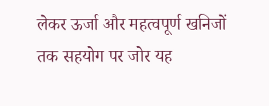लेकर ऊर्जा और महत्वपूर्ण खनिजों तक सहयोग पर जोर यह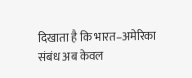दिखाता है कि भारत–अमेरिका संबंध अब केवल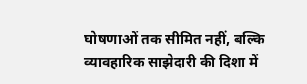घोषणाओं तक सीमित नहीं, बल्कि व्यावहारिक साझेदारी की दिशा में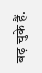बढ़ चुके हैं.